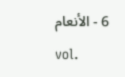6 - الأنعام
vol.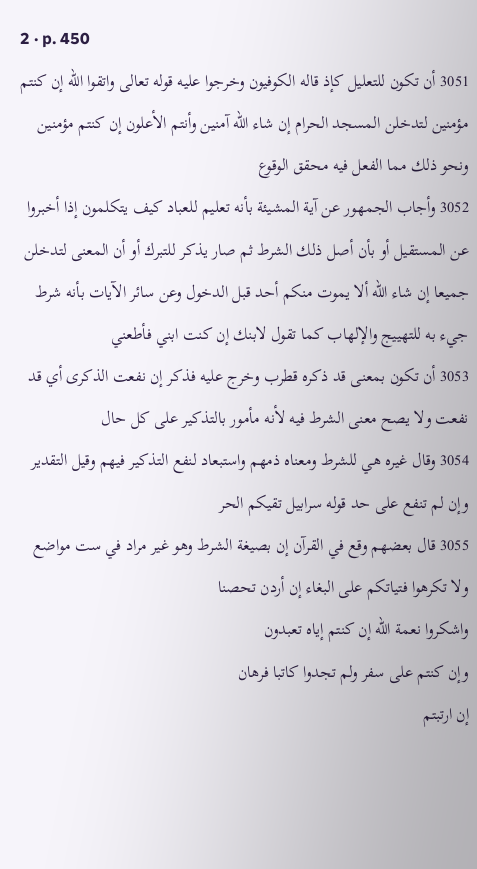2 · p. 450
3051 أن تكون للتعليل كإذ قاله الكوفيون وخرجوا عليه قوله تعالى واتقوا الله إن كنتم مؤمنين لتدخلن المسجد الحرام إن شاء الله آمنين وأنتم الأعلون إن كنتم مؤمنين ونحو ذلك مما الفعل فيه محقق الوقوع
3052 وأجاب الجمهور عن آية المشيئة بأنه تعليم للعباد كيف يتكلمون إذا أخبروا عن المستقيل أو بأن أصل ذلك الشرط ثم صار يذكر للتبرك أو أن المعنى لتدخلن جميعا إن شاء الله ألا يموت منكم أحد قبل الدخول وعن سائر الآيات بأنه شرط جيء به للتهييج والإلهاب كما تقول لابنك إن كنت ابني فأطعني
3053 أن تكون بمعنى قد ذكره قطرب وخرج عليه فذكر إن نفعت الذكرى أي قد نفعت ولا يصح معنى الشرط فيه لأنه مأمور بالتذكير على كل حال
3054 وقال غيره هي للشرط ومعناه ذمهم واستبعاد لنفع التذكير فيهم وقيل التقدير وإن لم تنفع على حد قوله سرابيل تقيكم الحر
3055 قال بعضهم وقع في القرآن إن بصيغة الشرط وهو غير مراد في ست مواضع
ولا تكرهوا فتياتكم على البغاء إن أردن تحصنا
واشكروا نعمة الله إن كنتم إياه تعبدون
وإن كنتم على سفر ولم تجدوا كاتبا فرهان
إن ارتبتم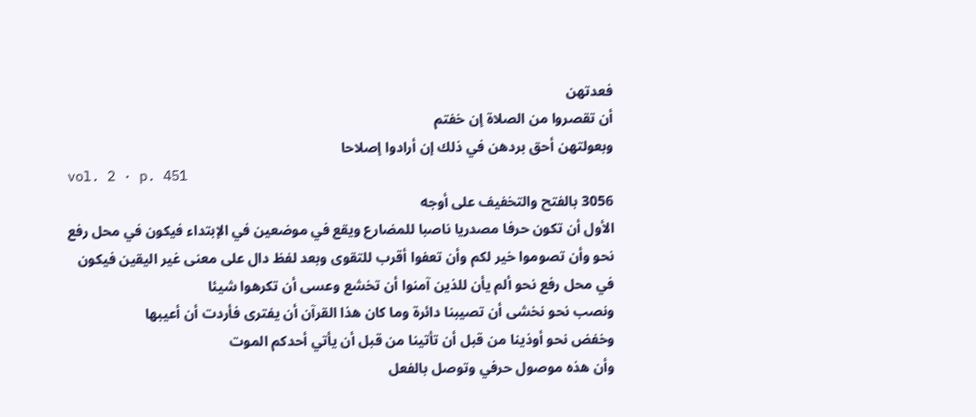فعدتهن
أن تقصروا من الصلاة إن خفتم
وبعولتهن أحق بردهن في ذلك إن أرادوا إصلاحا
vol. 2 · p. 451
3056 بالفتح والتخفيف على أوجه
الأول أن تكون حرفا مصدريا ناصبا للمضارع ويقع في موضعين في الإبتداء فيكون في محل رفع نحو وأن تصوموا خير لكم وأن تعفوا أقرب للتقوى وبعد لفظ دال على معنى غير اليقين فيكون في محل رفع نحو ألم يأن للذين آمنوا أن تخشع وعسى أن تكرهوا شيئا
ونصب نحو نخشى أن تصيبنا دائرة وما كان هذا القرآن أن يفترى فأردت أن أعيبها
وخفض نحو أوذينا من قبل أن تأتينا من قبل أن يأتي أحدكم الموت
وأن هذه موصول حرفي وتوصل بالفعل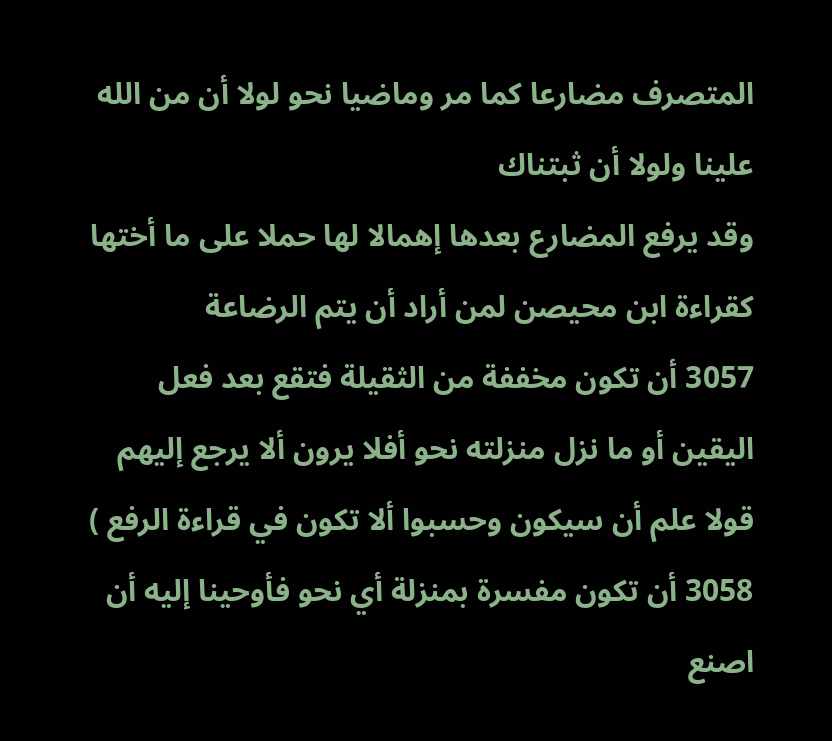المتصرف مضارعا كما مر وماضيا نحو لولا أن من الله علينا ولولا أن ثبتناك
وقد يرفع المضارع بعدها إهمالا لها حملا على ما أختها كقراءة ابن محيصن لمن أراد أن يتم الرضاعة
3057 أن تكون مخففة من الثقيلة فتقع بعد فعل اليقين أو ما نزل منزلته نحو أفلا يرون ألا يرجع إليهم قولا علم أن سيكون وحسبوا ألا تكون في قراءة الرفع )
3058 أن تكون مفسرة بمنزلة أي نحو فأوحينا إليه أن اصنع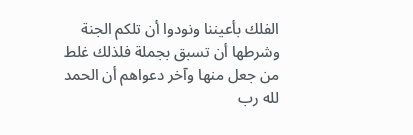الفلك بأعيننا ونودوا أن تلكم الجنة وشرطها أن تسبق بجملة فلذلك غلط من جعل منها وآخر دعواهم أن الحمد لله رب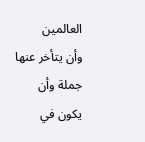العالمين
وأن يتأخر عنها جملة وأن يكون في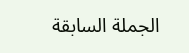الجملة السابقة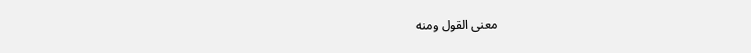معنى القول ومنه